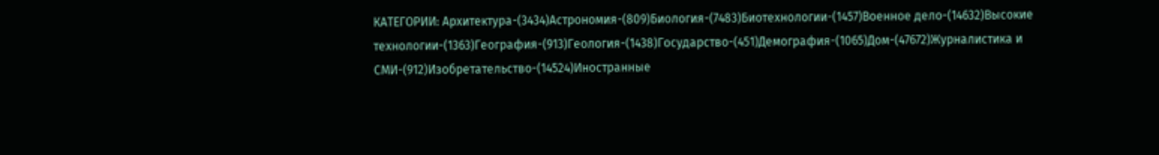КАТЕГОРИИ: Архитектура-(3434)Астрономия-(809)Биология-(7483)Биотехнологии-(1457)Военное дело-(14632)Высокие технологии-(1363)География-(913)Геология-(1438)Государство-(451)Демография-(1065)Дом-(47672)Журналистика и СМИ-(912)Изобретательство-(14524)Иностранные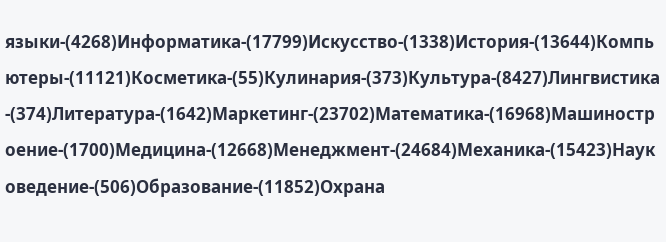языки-(4268)Информатика-(17799)Искусство-(1338)История-(13644)Компьютеры-(11121)Косметика-(55)Кулинария-(373)Культура-(8427)Лингвистика-(374)Литература-(1642)Маркетинг-(23702)Математика-(16968)Машиностроение-(1700)Медицина-(12668)Менеджмент-(24684)Механика-(15423)Науковедение-(506)Образование-(11852)Охрана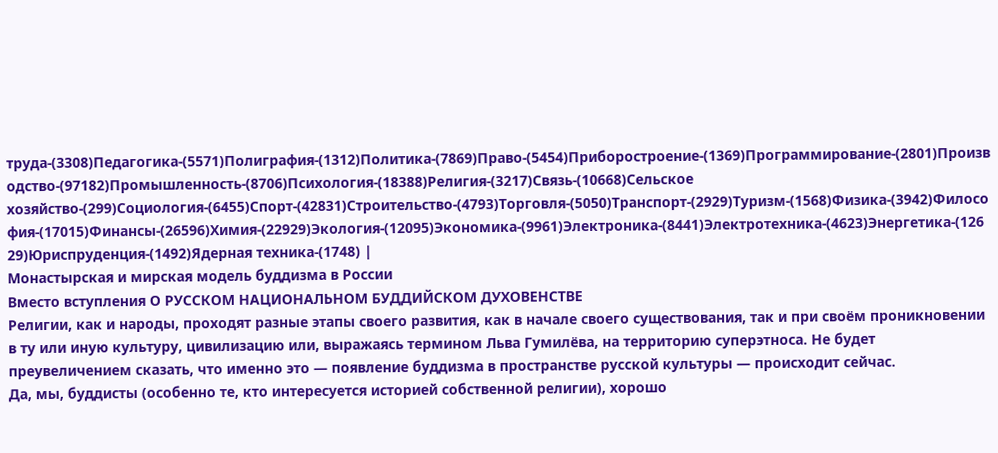труда-(3308)Педагогика-(5571)Полиграфия-(1312)Политика-(7869)Право-(5454)Приборостроение-(1369)Программирование-(2801)Производство-(97182)Промышленность-(8706)Психология-(18388)Религия-(3217)Связь-(10668)Сельское хозяйство-(299)Социология-(6455)Спорт-(42831)Строительство-(4793)Торговля-(5050)Транспорт-(2929)Туризм-(1568)Физика-(3942)Философия-(17015)Финансы-(26596)Химия-(22929)Экология-(12095)Экономика-(9961)Электроника-(8441)Электротехника-(4623)Энергетика-(12629)Юриспруденция-(1492)Ядерная техника-(1748) |
Монастырская и мирская модель буддизма в России
Вместо вступления О РУССКОМ НАЦИОНАЛЬНОМ БУДДИЙСКОМ ДУХОВЕНСТВЕ
Религии, как и народы, проходят разные этапы своего развития, как в начале своего существования, так и при своём проникновении в ту или иную культуру, цивилизацию или, выражаясь термином Льва Гумилёва, на территорию суперэтноса. Не будет преувеличением сказать, что именно это — появление буддизма в пространстве русской культуры — происходит сейчас.
Да, мы, буддисты (особенно те, кто интересуется историей собственной религии), хорошо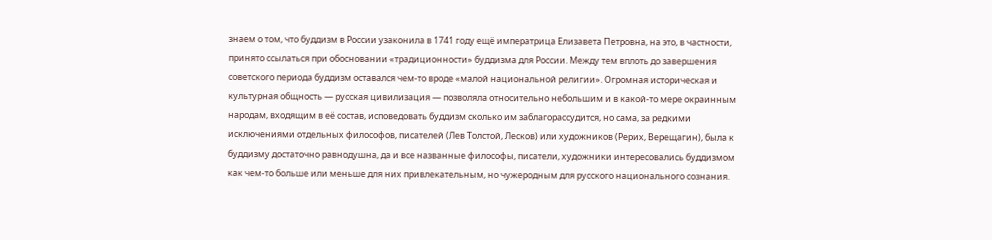знаем о том, что буддизм в России узаконила в 1741 году ещё императрица Елизавета Петровна, на это, в частности, принято ссылаться при обосновании «традиционности» буддизма для России. Между тем вплоть до завершения советского периода буддизм оставался чем-то вроде «малой национальной религии». Огромная историческая и культурная общность — русская цивилизация — позволяла относительно небольшим и в какой-то мере окраинным народам, входящим в её состав, исповедовать буддизм сколько им заблагорассудится, но сама, за редкими исключениями отдельных философов, писателей (Лев Толстой, Лесков) или художников (Рерих, Верещагин), была к буддизму достаточно равнодушна, да и все названные философы, писатели, художники интересовались буддизмом как чем-то больше или меньше для них привлекательным, но чужеродным для русского национального сознания.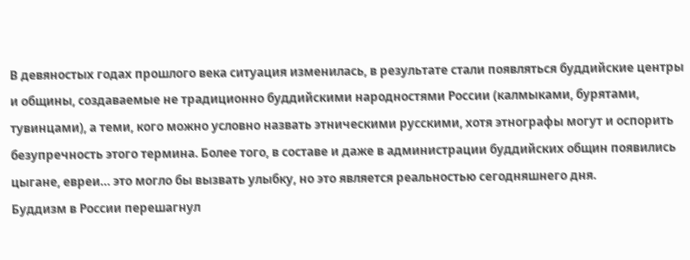В девяностых годах прошлого века ситуация изменилась, в результате стали появляться буддийские центры и общины, создаваемые не традиционно буддийскими народностями России (калмыками, бурятами, тувинцами), а теми, кого можно условно назвать этническими русскими, хотя этнографы могут и оспорить безупречность этого термина. Более того, в составе и даже в администрации буддийских общин появились цыгане, евреи… это могло бы вызвать улыбку, но это является реальностью сегодняшнего дня.
Буддизм в России перешагнул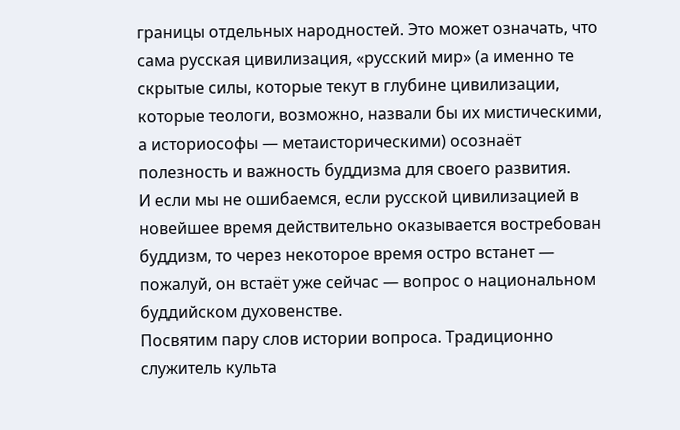границы отдельных народностей. Это может означать, что сама русская цивилизация, «русский мир» (а именно те скрытые силы, которые текут в глубине цивилизации, которые теологи, возможно, назвали бы их мистическими, а историософы — метаисторическими) осознаёт полезность и важность буддизма для своего развития.
И если мы не ошибаемся, если русской цивилизацией в новейшее время действительно оказывается востребован буддизм, то через некоторое время остро встанет — пожалуй, он встаёт уже сейчас — вопрос о национальном буддийском духовенстве.
Посвятим пару слов истории вопроса. Традиционно служитель культа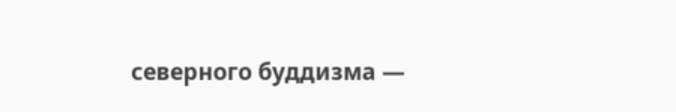северного буддизма —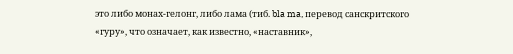это либо монах-гелонг, либо лама (тиб. bla ma, перевод санскритского «гуру», что означает, как известно, «наставник»,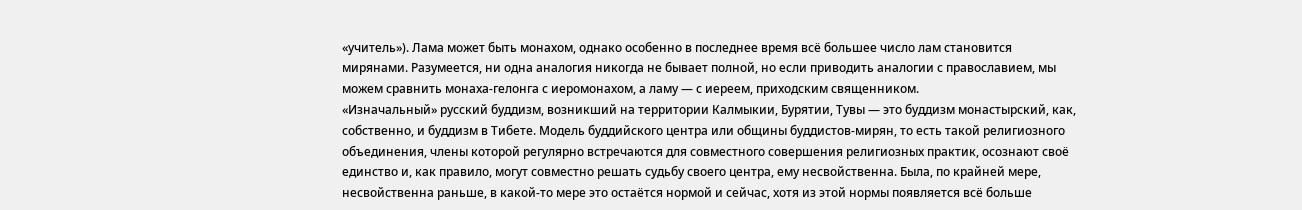«учитель»). Лама может быть монахом, однако особенно в последнее время всё большее число лам становится мирянами. Разумеется, ни одна аналогия никогда не бывает полной, но если приводить аналогии с православием, мы можем сравнить монаха-гелонга с иеромонахом, а ламу — с иереем, приходским священником.
«Изначальный» русский буддизм, возникший на территории Калмыкии, Бурятии, Тувы — это буддизм монастырский, как, собственно, и буддизм в Тибете. Модель буддийского центра или общины буддистов-мирян, то есть такой религиозного объединения, члены которой регулярно встречаются для совместного совершения религиозных практик, осознают своё единство и, как правило, могут совместно решать судьбу своего центра, ему несвойственна. Была, по крайней мере, несвойственна раньше, в какой-то мере это остаётся нормой и сейчас, хотя из этой нормы появляется всё больше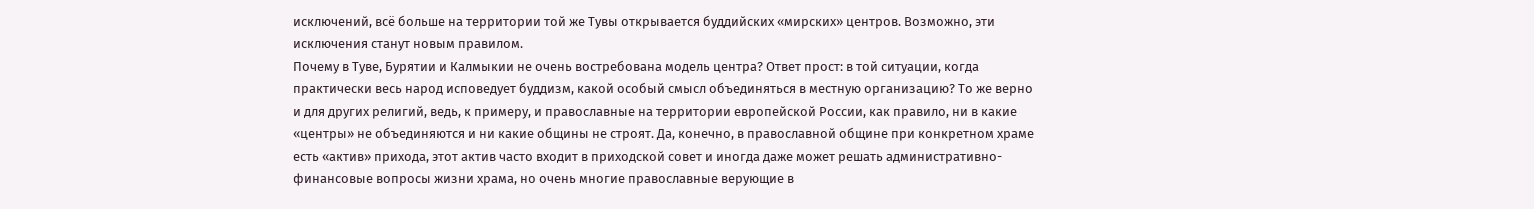исключений, всё больше на территории той же Тувы открывается буддийских «мирских» центров. Возможно, эти исключения станут новым правилом.
Почему в Туве, Бурятии и Калмыкии не очень востребована модель центра? Ответ прост: в той ситуации, когда практически весь народ исповедует буддизм, какой особый смысл объединяться в местную организацию? То же верно и для других религий, ведь, к примеру, и православные на территории европейской России, как правило, ни в какие «центры» не объединяются и ни какие общины не строят. Да, конечно, в православной общине при конкретном храме есть «актив» прихода, этот актив часто входит в приходской совет и иногда даже может решать административно-финансовые вопросы жизни храма, но очень многие православные верующие в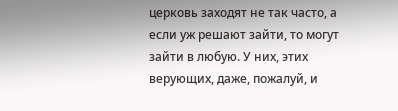церковь заходят не так часто, а если уж решают зайти, то могут зайти в любую. У них, этих верующих, даже, пожалуй, и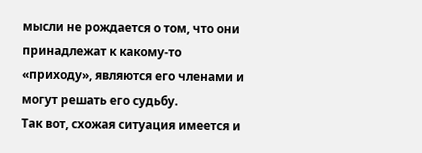мысли не рождается о том, что они принадлежат к какому-то «приходу», являются его членами и могут решать его судьбу.
Так вот, схожая ситуация имеется и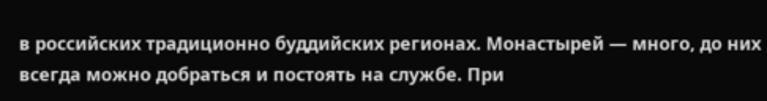в российских традиционно буддийских регионах. Монастырей — много, до них всегда можно добраться и постоять на службе. При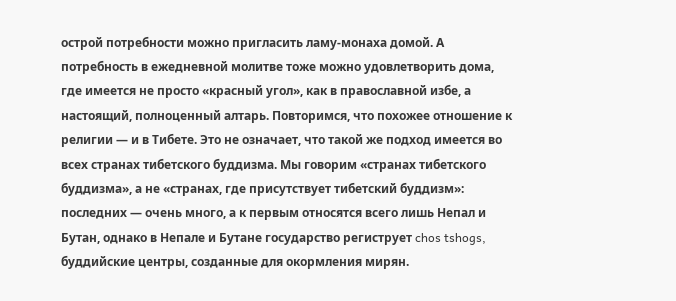острой потребности можно пригласить ламу-монаха домой. А потребность в ежедневной молитве тоже можно удовлетворить дома, где имеется не просто «красный угол», как в православной избе, а настоящий, полноценный алтарь. Повторимся, что похожее отношение к религии — и в Тибете. Это не означает, что такой же подход имеется во всех странах тибетского буддизма. Мы говорим «странах тибетского буддизма», а не «странах, где присутствует тибетский буддизм»: последних — очень много, а к первым относятся всего лишь Непал и Бутан, однако в Непале и Бутане государство региструет chos tshogs, буддийские центры, созданные для окормления мирян.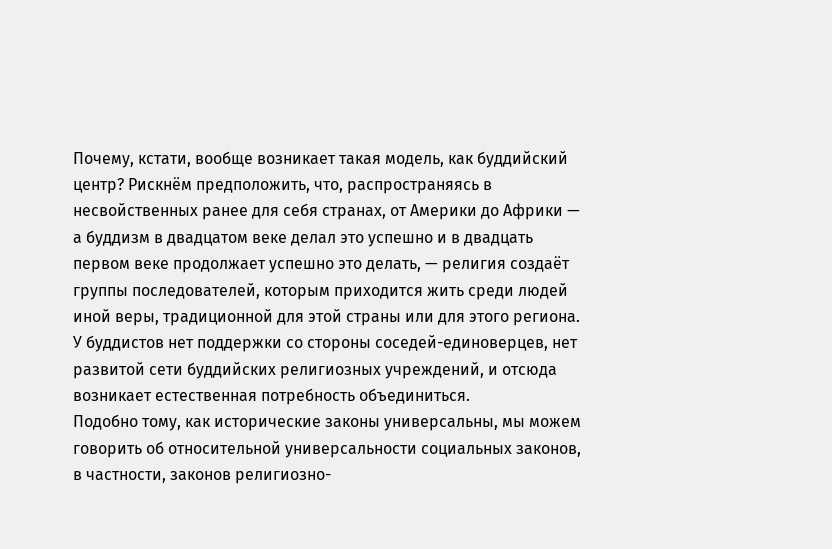Почему, кстати, вообще возникает такая модель, как буддийский центр? Рискнём предположить, что, распространяясь в несвойственных ранее для себя странах, от Америки до Африки — а буддизм в двадцатом веке делал это успешно и в двадцать первом веке продолжает успешно это делать, — религия создаёт группы последователей, которым приходится жить среди людей иной веры, традиционной для этой страны или для этого региона. У буддистов нет поддержки со стороны соседей-единоверцев, нет развитой сети буддийских религиозных учреждений, и отсюда возникает естественная потребность объединиться.
Подобно тому, как исторические законы универсальны, мы можем говорить об относительной универсальности социальных законов, в частности, законов религиозно-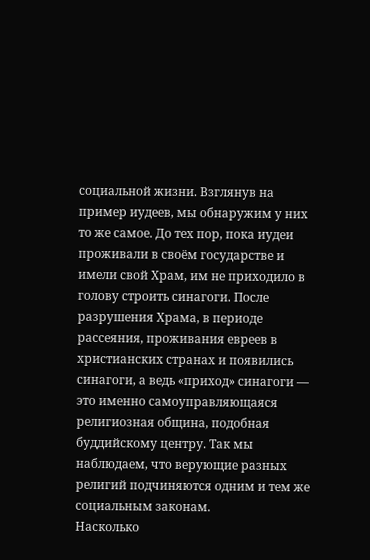социальной жизни. Взглянув на пример иудеев, мы обнаружим у них то же самое. До тех пор, пока иудеи проживали в своём государстве и имели свой Храм, им не приходило в голову строить синагоги. После разрушения Храма, в периоде рассеяния, проживания евреев в христианских странах и появились синагоги, а ведь «приход» синагоги — это именно самоуправляющаяся религиозная община, подобная буддийскому центру. Так мы наблюдаем, что верующие разных религий подчиняются одним и тем же социальным законам.
Насколько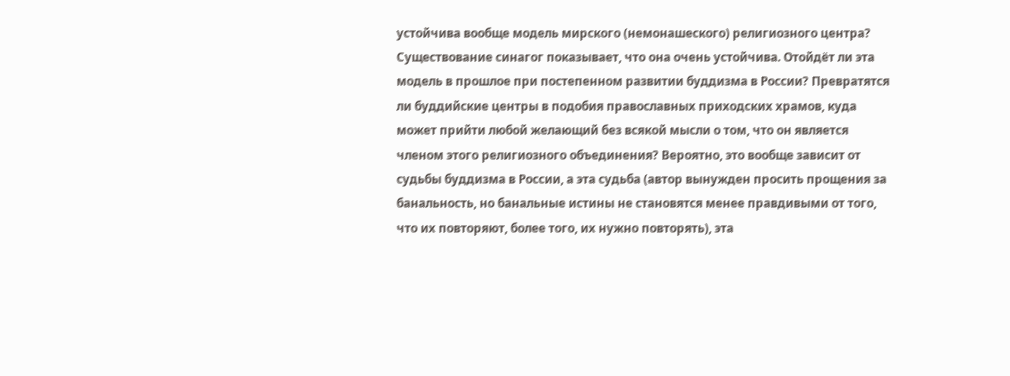устойчива вообще модель мирского (немонашеского) религиозного центра? Существование синагог показывает, что она очень устойчива. Отойдёт ли эта модель в прошлое при постепенном развитии буддизма в России? Превратятся ли буддийские центры в подобия православных приходских храмов, куда может прийти любой желающий без всякой мысли о том, что он является членом этого религиозного объединения? Вероятно, это вообще зависит от судьбы буддизма в России, а эта судьба (автор вынужден просить прощения за банальность, но банальные истины не становятся менее правдивыми от того, что их повторяют, более того, их нужно повторять), эта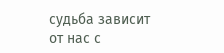судьба зависит от нас с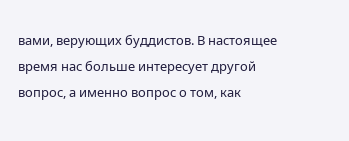вами, верующих буддистов. В настоящее время нас больше интересует другой вопрос, а именно вопрос о том, как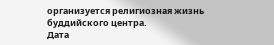организуется религиозная жизнь буддийского центра.
Дата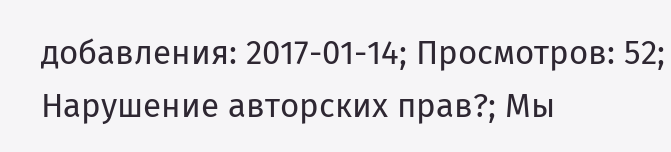добавления: 2017-01-14; Просмотров: 52; Нарушение авторских прав?; Мы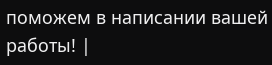поможем в написании вашей работы! |